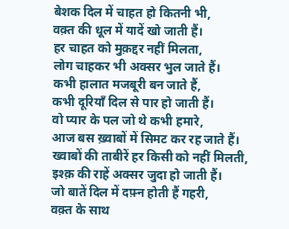बेशक दिल में चाहत हो कितनी भी,
वक़्त की धूल में यादें खो जाती हैं।
हर चाहत को मुक़द्दर नहीं मिलता,
लोग चाहकर भी अक्सर भुल जाते हैं।
कभी हालात मजबूरी बन जाते हैं,
कभी दूरियाँ दिल से पार हो जाती हैं।
वो प्यार के पल जो थे कभी हमारे,
आज बस ख़्वाबों में सिमट कर रह जाते हैं।
ख्वाबों की ताबीरें हर किसी को नहीं मिलती,
इश्क़ की राहें अक्सर जुदा हो जाती हैं।
जो बातें दिल में दफ़्न होती हैं गहरी,
वक़्त के साथ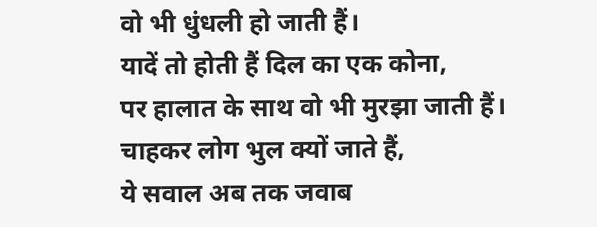वो भी धुंधली हो जाती हैं।
यादें तो होती हैं दिल का एक कोना,
पर हालात के साथ वो भी मुरझा जाती हैं।
चाहकर लोग भुल क्यों जाते हैं,
ये सवाल अब तक जवाब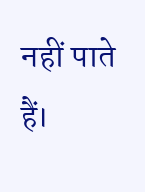नहीं पाते हैं।